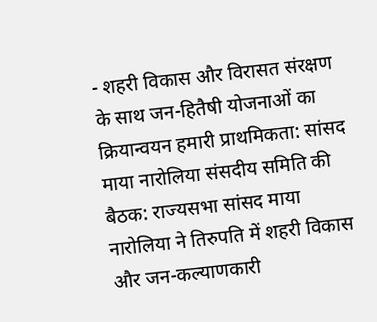- शहरी विकास और विरासत संरक्षण के साथ जन-हितैषी योजनाओं का क्रियान्वयन हमारी प्राथमिकता: सांसद माया नारोलिया संसदीय समिति की बैठक: राज्यसभा सांसद माया नारोलिया ने तिरुपति में शहरी विकास और जन-कल्याणकारी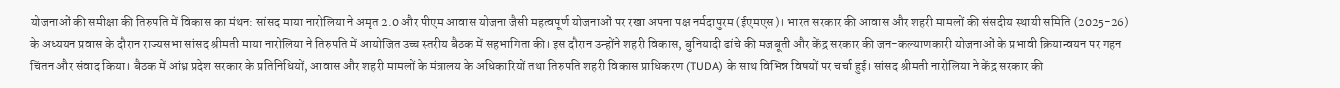योजनाओं की समीक्षा की तिरुपति में विकास का मंथन: सांसद माया नारोलिया ने अमृत 2.0 और पीएम आवास योजना जैसी महत्वपूर्ण योजनाओं पर रखा अपना पक्ष नर्मदापुरम (ईएमएस)। भारत सरकार की आवास और शहरी मामलों की संसदीय स्थायी समिति (2025-26) के अध्ययन प्रवास के दौरान राज्यसभा सांसद श्रीमती माया नारोलिया ने तिरुपति में आयोजित उच्च स्तरीय बैठक में सहभागिता की। इस दौरान उन्होंने शहरी विकास, बुनियादी ढांचे की मजबूती और केंद्र सरकार की जन-कल्याणकारी योजनाओं के प्रभावी क्रियान्वयन पर गहन चिंतन और संवाद किया। बैठक में आंध्र प्रदेश सरकार के प्रतिनिधियों, आवास और शहरी मामलों के मंत्रालय के अधिकारियों तथा तिरुपति शहरी विकास प्राधिकरण (TUDA) के साथ विभिन्न विषयों पर चर्चा हुई। सांसद श्रीमती नारोलिया ने केंद्र सरकार की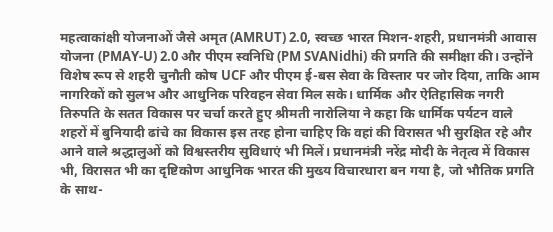महत्वाकांक्षी योजनाओं जैसे अमृत (AMRUT) 2.0, स्वच्छ भारत मिशन-शहरी, प्रधानमंत्री आवास योजना (PMAY-U) 2.0 और पीएम स्वनिधि (PM SVANidhi) की प्रगति की समीक्षा की। उन्होंने विशेष रूप से शहरी चुनौती कोष UCF और पीएम ई-बस सेवा के विस्तार पर जोर दिया, ताकि आम नागरिकों को सुलभ और आधुनिक परिवहन सेवा मिल सके। धार्मिक और ऐतिहासिक नगरी तिरुपति के सतत विकास पर चर्चा करते हुए श्रीमती नारोलिया ने कहा कि धार्मिक पर्यटन वाले शहरों में बुनियादी ढांचे का विकास इस तरह होना चाहिए कि वहां की विरासत भी सुरक्षित रहे और आने वाले श्रद्धालुओं को विश्वस्तरीय सुविधाएं भी मिलें। प्रधानमंत्री नरेंद्र मोदी के नेतृत्व में विकास भी, विरासत भी का दृष्टिकोण आधुनिक भारत की मुख्य विचारधारा बन गया है, जो भौतिक प्रगति के साथ-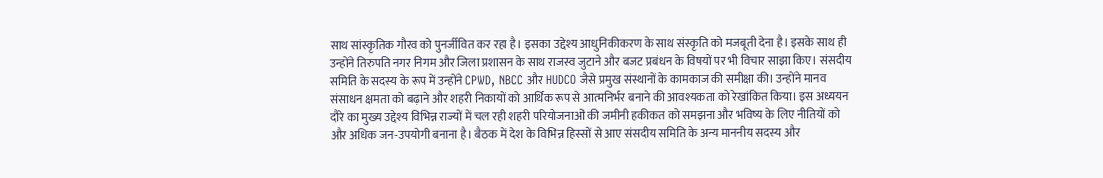साथ सांस्कृतिक गौरव को पुनर्जीवित कर रहा है। इसका उद्देश्य आधुनिकीकरण के साथ संस्कृति को मजबूती देना है। इसके साथ ही उन्होंने तिरुपति नगर निगम और जिला प्रशासन के साथ राजस्व जुटाने और बजट प्रबंधन के विषयों पर भी विचार साझा किए। संसदीय समिति के सदस्य के रूप में उन्होंने CPWD, NBCC और HUDCO जैसे प्रमुख संस्थानों के कामकाज की समीक्षा की। उन्होंने मानव संसाधन क्षमता को बढ़ाने और शहरी निकायों को आर्थिक रूप से आत्मनिर्भर बनाने की आवश्यकता को रेखांकित किया। इस अध्ययन दौरे का मुख्य उद्देश्य विभिन्न राज्यों में चल रही शहरी परियोजनाओं की जमीनी हकीकत को समझना और भविष्य के लिए नीतियों को और अधिक जन-उपयोगी बनाना है। बैठक में देश के विभिन्न हिस्सों से आए संसदीय समिति के अन्य माननीय सदस्य और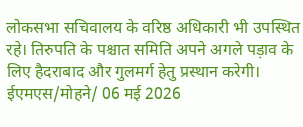लोकसभा सचिवालय के वरिष्ठ अधिकारी भी उपस्थित रहे। तिरुपति के पश्चात समिति अपने अगले पड़ाव के लिए हैदराबाद और गुलमर्ग हेतु प्रस्थान करेगी। ईएमएस/मोहने/ 06 मई 2026